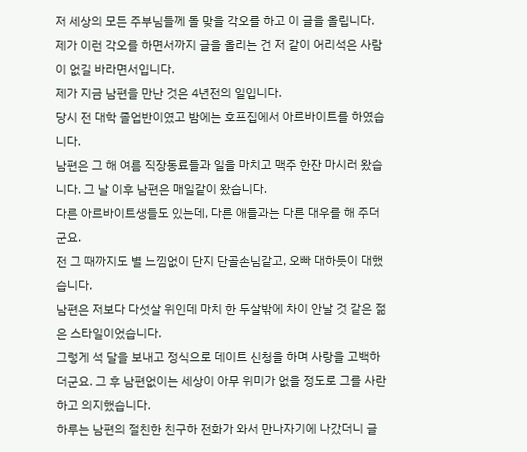저 세상의 모든 주부님들께 돌 맞을 각오를 하고 이 글을 올립니다. 제가 이런 각오를 하면서까지 글을 올리는 건 저 같이 어리석은 사람이 없길 바라면서입니다.
제가 지금 남편을 만난 것은 4년전의 일입니다.
당시 전 대학 졸업반이였고 밤에는 호프집에서 아르바이트를 하였습니다.
남편은 그 해 여름 직장동료들과 일을 마치고 맥주 한잔 마시러 왔습니다. 그 날 이후 남편은 매일같이 왔습니다.
다른 아르바이트생들도 있는데, 다른 애들과는 다른 대우를 해 주더군요.
전 그 때까지도 별 느낌없이 단지 단골손님같고, 오빠 대하듯이 대했습니다.
남편은 저보다 다섯살 위인데 마치 한 두살밖에 차이 안날 것 같은 젊은 스타일이었습니다.
그렇게 석 달을 보내고 정식으로 데이트 신청을 하며 사랑을 고백하더군요. 그 후 남편없이는 세상이 아무 위미가 없을 정도로 그를 사란하고 의지했습니다.
하루는 남편의 절친한 친구하 전화가 와서 만나자기에 나갔더니 글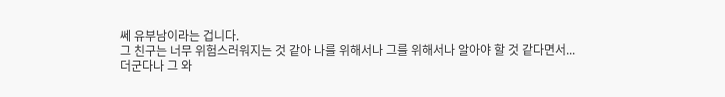쎄 유부남이라는 겁니다.
그 친구는 너무 위험스러워지는 것 같아 나를 위해서나 그를 위해서나 알아야 할 것 같다면서...
더군다나 그 와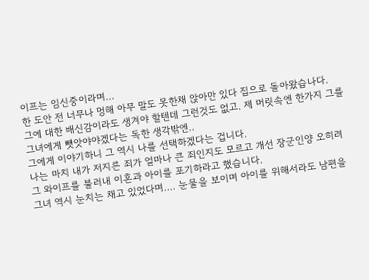이프는 임신중이라며...
한 도안 전 너무나 멍해 아무 말도 못한채 앉아만 있다 집으로 돌아왔습나다.
그에 대한 배신감이라도 생겨야 할텐데 그런것도 없고. 제 머릿속엔 한가지 그를 그녀에게 뺏앗야야겠다는 독한 생각밖엔..
그에게 이야기하니 그 역시 나를 선택하겠다는 겁니다.
나는 마치 내가 저지른 죄가 얼마나 큰 죄인지도 모르고 개선 장군인양 오히려 그 와이프를 불러내 이혼과 아이를 포기하라고 했습니다.
그녀 역시 눈치는 채고 있었다며.... 눈물을 보이며 아이를 위해서라도 남편을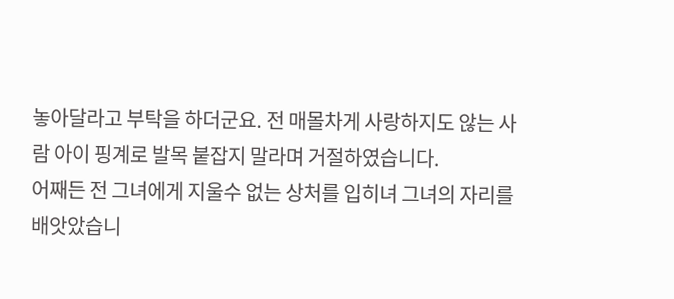놓아달라고 부탁을 하더군요. 전 매몰차게 사랑하지도 않는 사람 아이 핑계로 발목 붙잡지 말라며 거절하였습니다.
어째든 전 그녀에게 지울수 없는 상처를 입히녀 그녀의 자리를 배앗았습니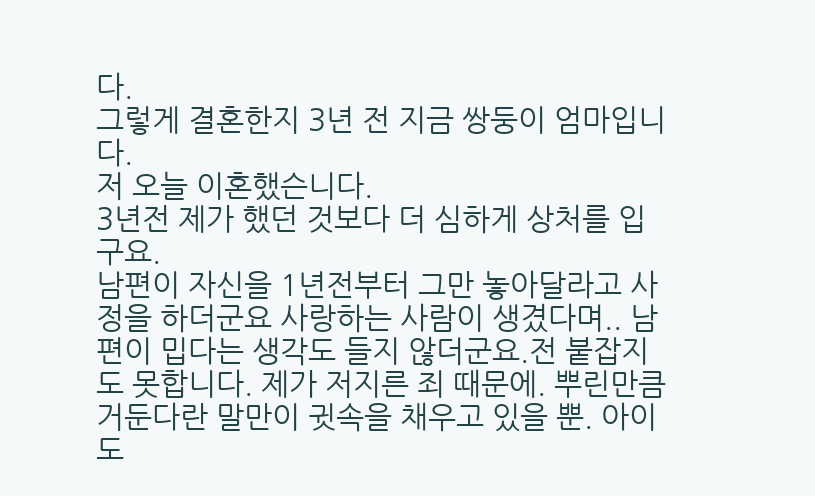다.
그렇게 결혼한지 3년 전 지금 쌍둥이 엄마입니다.
저 오늘 이혼했슨니다.
3년전 제가 했던 것보다 더 심하게 상처를 입구요.
남편이 자신을 1년전부터 그만 놓아달라고 사정을 하더군요 사랑하는 사람이 생겼다며.. 남편이 밉다는 생각도 들지 않더군요.전 붙잡지도 못합니다. 제가 저지른 죄 때문에. 뿌린만큼 거둔다란 말만이 귓속을 채우고 있을 뿐. 아이도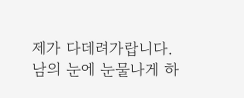제가 다데려가랍니다.
남의 눈에 눈물나게 하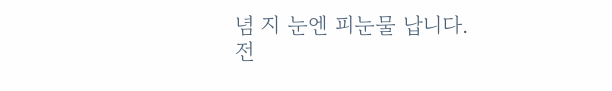념 지 눈엔 피눈물 납니다.
전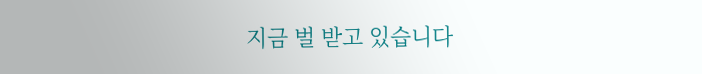지금 벌 받고 있습니다